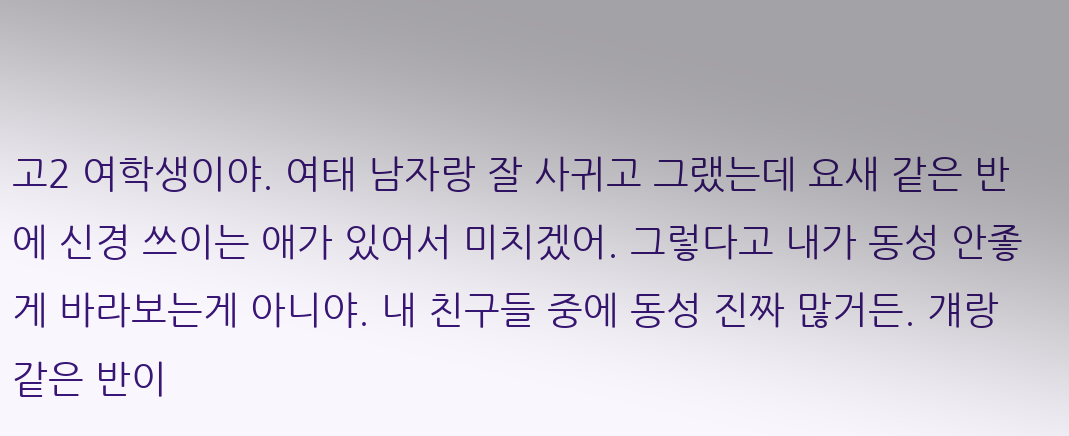고2 여학생이야. 여태 남자랑 잘 사귀고 그랬는데 요새 같은 반에 신경 쓰이는 애가 있어서 미치겠어. 그렇다고 내가 동성 안좋게 바라보는게 아니야. 내 친구들 중에 동성 진짜 많거든. 걔랑 같은 반이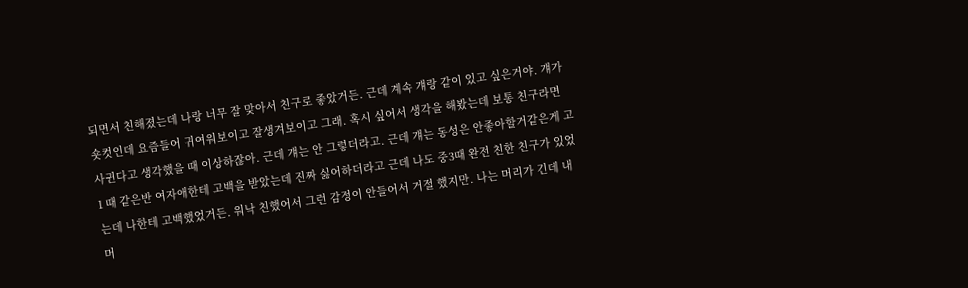되면서 친해졌는데 나랑 너무 잘 맞아서 친구로 좋았거든. 근데 계속 걔랑 같이 있고 싶은거야. 걔가 숏컷인데 요즘들어 귀여워보이고 잘생겨보이고 그래. 혹시 싶어서 생각을 해봤는데 보통 친구라면 사귄다고 생각했을 때 이상하잖아. 근데 걔는 안 그렇더라고. 근데 걔는 동성은 안좋아할거같은게 고1 때 같은반 여자애한테 고백을 받았는데 진짜 싫어하더라고 근데 나도 중3때 완전 친한 친구가 있었는데 나한테 고백했었거든. 워낙 친했어서 그런 감정이 안들어서 거절 했지만. 나는 머리가 긴데 내 머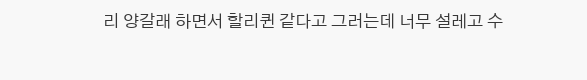리 양갈래 하면서 할리퀸 같다고 그러는데 너무 설레고 수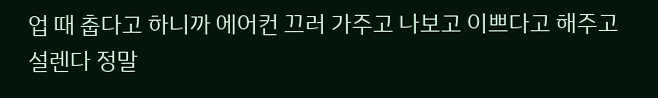업 때 춥다고 하니까 에어컨 끄러 가주고 나보고 이쁘다고 해주고 설렌다 정말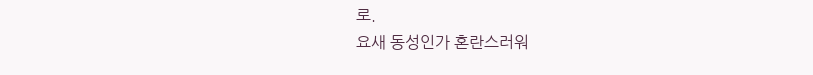로.
요새 동성인가 혼란스러워